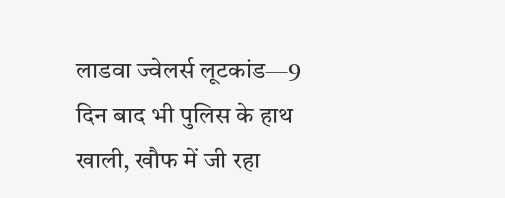लाडवा ज्वेलर्स लूटकांड—9 दिन बाद भी पुलिस के हाथ खाली, खौफ में जी रहा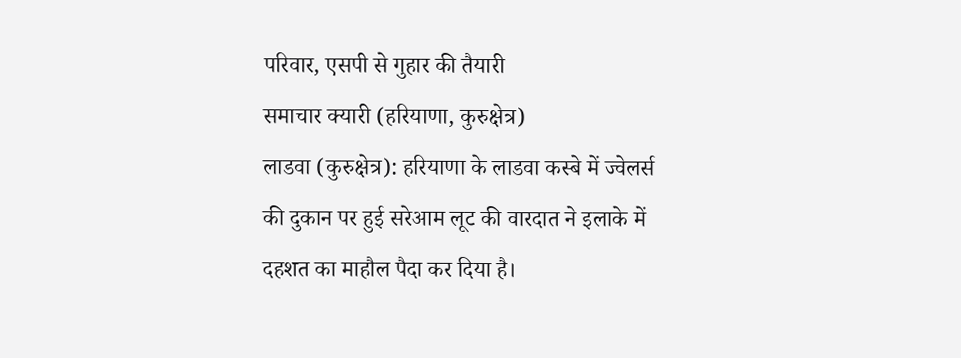परिवार, एसपी से गुहार की तैयारी
समाचार क्यारी (हरियाणा, कुरुक्षेत्र)
लाडवा (कुरुक्षेत्र): हरियाणा के लाडवा कस्बे में ज्वेलर्स की दुकान पर हुई सरेआम लूट की वारदात ने इलाके में दहशत का माहौल पैदा कर दिया है।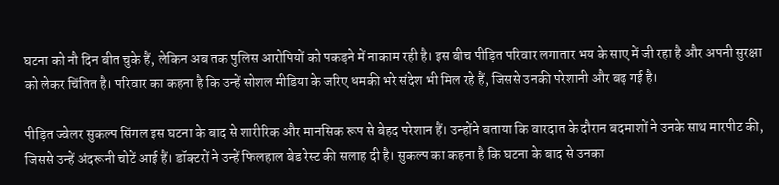घटना को नौ दिन बीत चुके हैं, लेकिन अब तक पुलिस आरोपियों को पकड़ने में नाकाम रही है। इस बीच पीड़ित परिवार लगातार भय के साए में जी रहा है और अपनी सुरक्षा को लेकर चिंतित है। परिवार का कहना है कि उन्हें सोशल मीडिया के जरिए धमकी भरे संदेश भी मिल रहे हैं, जिससे उनकी परेशानी और बढ़ गई है।

पीड़ित ज्वेलर सुकल्प सिंगल इस घटना के बाद से शारीरिक और मानसिक रूप से बेहद परेशान हैं। उन्होंने बताया कि वारदात के दौरान बदमाशों ने उनके साथ मारपीट की, जिससे उन्हें अंदरूनी चोटें आई हैं। डॉक्टरों ने उन्हें फिलहाल बेड रेस्ट की सलाह दी है। सुकल्प का कहना है कि घटना के बाद से उनका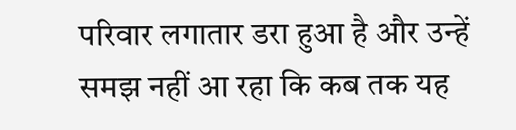परिवार लगातार डरा हुआ है और उन्हें समझ नहीं आ रहा कि कब तक यह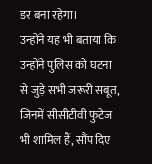डर बना रहेगा।
उन्होंने यह भी बताया कि उन्होंने पुलिस को घटना से जुड़े सभी जरूरी सबूत, जिनमें सीसीटीवी फुटेज भी शामिल हैं, सौंप दिए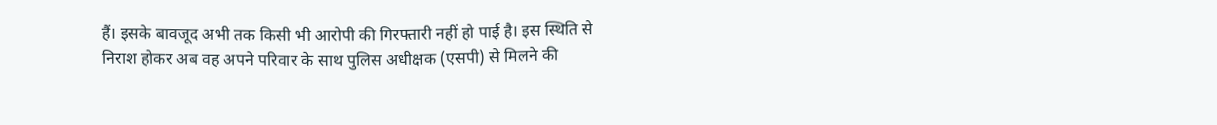हैं। इसके बावजूद अभी तक किसी भी आरोपी की गिरफ्तारी नहीं हो पाई है। इस स्थिति से निराश होकर अब वह अपने परिवार के साथ पुलिस अधीक्षक (एसपी) से मिलने की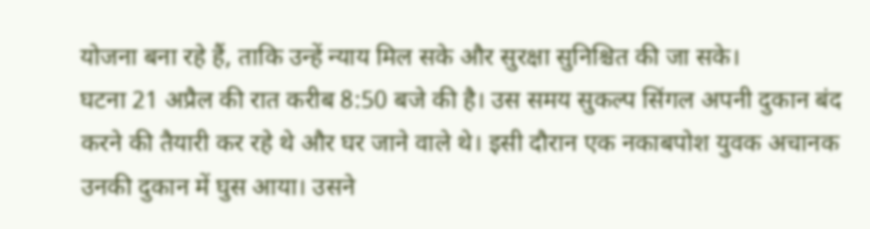योजना बना रहे हैं, ताकि उन्हें न्याय मिल सके और सुरक्षा सुनिश्चित की जा सके।
घटना 21 अप्रैल की रात करीब 8:50 बजे की है। उस समय सुकल्प सिंगल अपनी दुकान बंद करने की तैयारी कर रहे थे और घर जाने वाले थे। इसी दौरान एक नकाबपोश युवक अचानक उनकी दुकान में घुस आया। उसने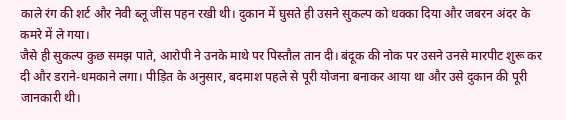काले रंग की शर्ट और नेवी ब्लू जींस पहन रखी थी। दुकान में घुसते ही उसने सुकल्प को धक्का दिया और जबरन अंदर के कमरे में ले गया।
जैसे ही सुकल्प कुछ समझ पाते, आरोपी ने उनके माथे पर पिस्तौल तान दी। बंदूक की नोक पर उसने उनसे मारपीट शुरू कर दी और डराने-धमकाने लगा। पीड़ित के अनुसार, बदमाश पहले से पूरी योजना बनाकर आया था और उसे दुकान की पूरी जानकारी थी।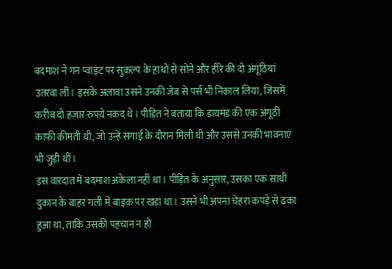बदमाश ने गन प्वाइंट पर सुकल्प के हाथों से सोने और हीरे की दो अंगूठियां उतरवा लीं। इसके अलावा उसने उनकी जेब से पर्स भी निकाल लिया, जिसमें करीब दो हजार रुपये नकद थे। पीड़ित ने बताया कि डायमंड की एक अंगूठी काफी कीमती थी, जो उन्हें सगाई के दौरान मिली थी और उससे उनकी भावनाएं भी जुड़ी थीं।
इस वारदात में बदमाश अकेला नहीं था। पीड़ित के अनुसार, उसका एक साथी दुकान के बाहर गली में बाइक पर खड़ा था। उसने भी अपना चेहरा कपड़े से ढका हुआ था, ताकि उसकी पहचान न हो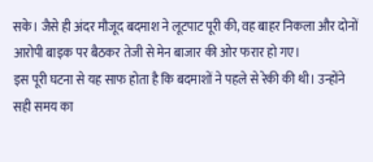सके। जैसे ही अंदर मौजूद बदमाश ने लूटपाट पूरी की, वह बाहर निकला और दोनों आरोपी बाइक पर बैठकर तेजी से मेन बाजार की ओर फरार हो गए।
इस पूरी घटना से यह साफ होता है कि बदमाशों ने पहले से रेकी की थी। उन्होंने सही समय का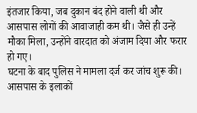इंतजार किया, जब दुकान बंद होने वाली थी और आसपास लोगों की आवाजाही कम थी। जैसे ही उन्हें मौका मिला, उन्होंने वारदात को अंजाम दिया और फरार हो गए।
घटना के बाद पुलिस ने मामला दर्ज कर जांच शुरू की। आसपास के इलाकों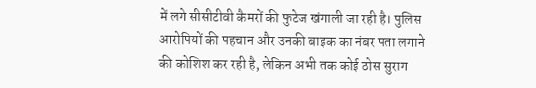में लगे सीसीटीवी कैमरों की फुटेज खंगाली जा रही है। पुलिस आरोपियों की पहचान और उनकी बाइक का नंबर पता लगाने की कोशिश कर रही है, लेकिन अभी तक कोई ठोस सुराग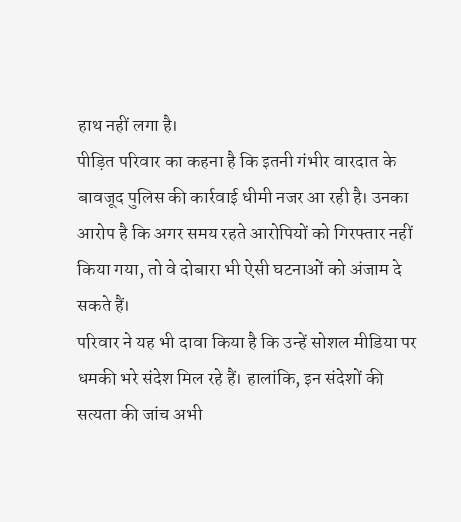हाथ नहीं लगा है।
पीड़ित परिवार का कहना है कि इतनी गंभीर वारदात के बावजूद पुलिस की कार्रवाई धीमी नजर आ रही है। उनका आरोप है कि अगर समय रहते आरोपियों को गिरफ्तार नहीं किया गया, तो वे दोबारा भी ऐसी घटनाओं को अंजाम दे सकते हैं।
परिवार ने यह भी दावा किया है कि उन्हें सोशल मीडिया पर धमकी भरे संदेश मिल रहे हैं। हालांकि, इन संदेशों की सत्यता की जांच अभी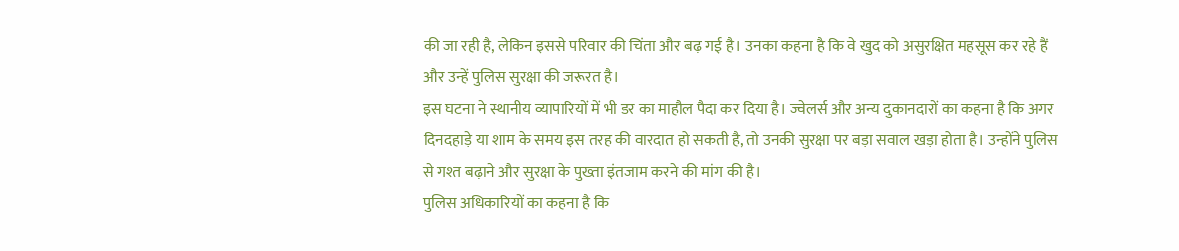की जा रही है, लेकिन इससे परिवार की चिंता और बढ़ गई है। उनका कहना है कि वे खुद को असुरक्षित महसूस कर रहे हैं और उन्हें पुलिस सुरक्षा की जरूरत है।
इस घटना ने स्थानीय व्यापारियों में भी डर का माहौल पैदा कर दिया है। ज्वेलर्स और अन्य दुकानदारों का कहना है कि अगर दिनदहाड़े या शाम के समय इस तरह की वारदात हो सकती है, तो उनकी सुरक्षा पर बड़ा सवाल खड़ा होता है। उन्होंने पुलिस से गश्त बढ़ाने और सुरक्षा के पुख्ता इंतजाम करने की मांग की है।
पुलिस अधिकारियों का कहना है कि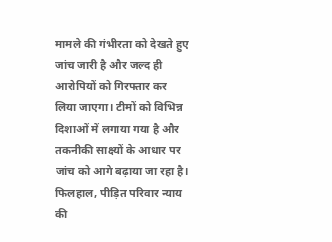मामले की गंभीरता को देखते हुए जांच जारी है और जल्द ही आरोपियों को गिरफ्तार कर लिया जाएगा। टीमों को विभिन्न दिशाओं में लगाया गया है और तकनीकी साक्ष्यों के आधार पर जांच को आगे बढ़ाया जा रहा है।
फिलहाल, पीड़ित परिवार न्याय की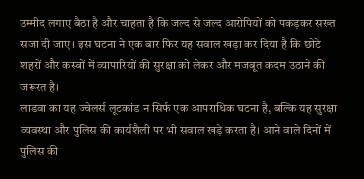उम्मीद लगाए बैठा है और चाहता है कि जल्द से जल्द आरोपियों को पकड़कर सख्त सजा दी जाए। इस घटना ने एक बार फिर यह सवाल खड़ा कर दिया है कि छोटे शहरों और कस्बों में व्यापारियों की सुरक्षा को लेकर और मजबूत कदम उठाने की जरूरत है।
लाडवा का यह ज्वेलर्स लूटकांड न सिर्फ एक आपराधिक घटना है, बल्कि यह सुरक्षा व्यवस्था और पुलिस की कार्यशैली पर भी सवाल खड़े करता है। आने वाले दिनों में पुलिस की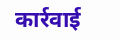कार्रवाई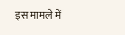इस मामले में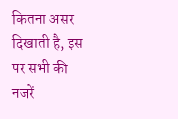कितना असर दिखाती है, इस पर सभी की नजरें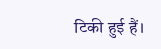टिकी हुई हैं।